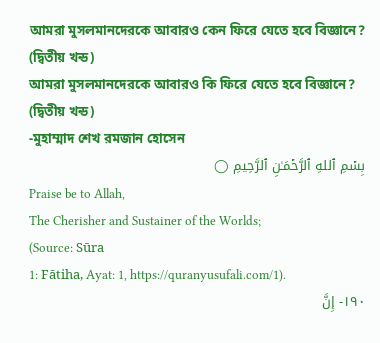আমরা মুসলমানদেরকে আবারও কেন ফিরে যেতে হবে বিজ্ঞানে? (দ্বিতীয় খন্ড)
আমরা মুসলমানদেরকে আবারও কি ফিরে যেতে হবে বিজ্ঞানে? (দ্বিতীয় খন্ড)
-মুহাম্মাদ শেখ রমজান হোসেন
بِسۡمِ ٱللهِ ٱلرَّحۡمَـٰنِ ٱلرَّحِيمِ ◯
Praise be to Allah,
The Cherisher and Sustainer of the Worlds;
(Source: Sūra
1: Fātiha, Ayat: 1, https://quranyusufali.com/1).
١٩٠- إِنَّ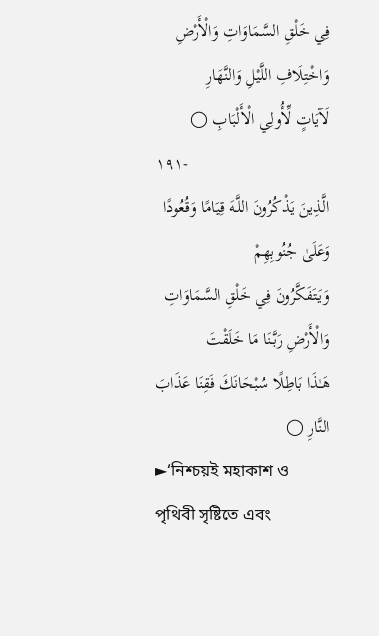فِي خَلْقِ السَّمَاوَاتِ وَالْأَرْضِ وَاخْتِلَافِ اللَّيْلِ وَالنَّهَارِ
لَآيَاتٍ لِّأُولِي الْأَلْبَابِ ◯
١٩١-
الَّذِينَ يَذْكُرُونَ اللَّـهَ قِيَامًا وَقُعُودًا وَعَلَىٰ جُنُوبِهِمْ
وَيَتَفَكَّرُونَ فِي خَلْقِ السَّمَاوَاتِ وَالْأَرْضِ رَبَّنَا مَا خَلَقْتَ
هَـٰذَا بَاطِلًا سُبْحَانَكَ فَقِنَا عَذَابَ النَّارِ ◯
►‘নিশ্চয়ই মহাকাশ ও পৃথিবী সৃষ্টিতে এবং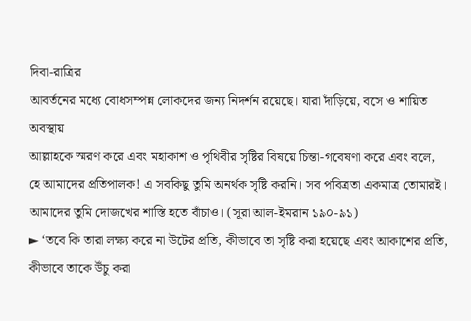দিবা-রাত্রির
আবর্তনের মধ্যে বোধসম্পন্ন লোকদের জন্য নিদর্শন রয়েছে। যারা দাঁড়িয়ে, বসে ও শায়িত অবস্থায়
আল্লাহকে স্মরণ করে এবং মহাকাশ ও পৃথিবীর সৃষ্টির বিষয়ে চিন্তা-গবেষণা করে এবং বলে,
হে আমাদের প্রতিপালক! এ সবকিছু তুমি অনর্থক সৃষ্টি করনি। সব পবিত্রতা একমাত্র তোমারই।
আমাদের তুমি দোজখের শাস্তি হতে বাঁচাও। (সূরা আল-ইমরান ১৯০-৯১)
► ‘তবে কি তারা লক্ষ্য করে না উটের প্রতি, কীভাবে তা সৃষ্টি করা হয়েছে এবং আকাশের প্রতি, কীভাবে তাকে উঁচু করা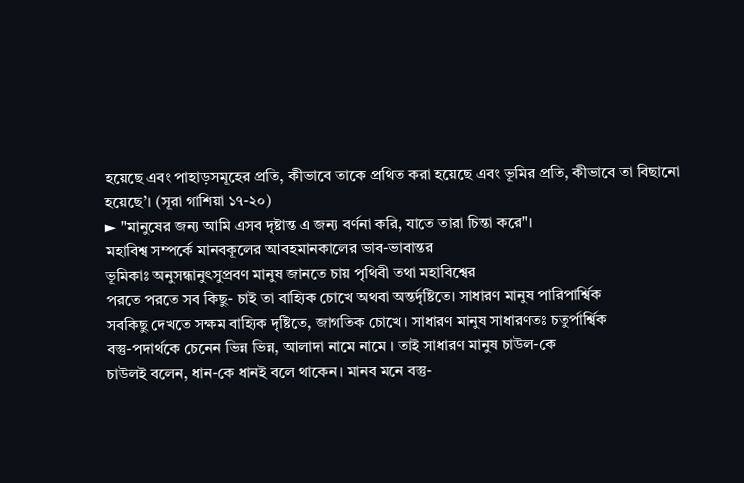হয়েছে এবং পাহাড়সমূহের প্রতি, কীভাবে তাকে প্রথিত করা হয়েছে এবং ভূমির প্রতি, কীভাবে তা বিছানো হয়েছে’। (সূরা গাশিয়া ১৭-২০)
► "মানুষের জন্য আমি এসব দৃষ্টান্ত এ জন্য বর্ণনা করি, যাতে তারা চিন্তা করে"।
মহাবিশ্ব সম্পর্কে মানবকূলের আবহমানকালের ভাব-ভাবান্তর
ভূমিকাঃ অনুসন্ধানুৎসুপ্রবণ মানুষ জানতে চায় পৃথিবী তথা মহাবিশ্বের
পরতে পরতে সব কিছু- চাই তা বাহ্যিক চোখে অথবা অন্তর্দৃষ্টিতে। সাধারণ মানুষ পারিপার্শ্বিক
সবকিছু দেখতে সক্ষম বাহ্যিক দৃষ্টিতে, জাগতিক চোখে। সাধারণ মানুষ সাধারণতঃ চতুর্পার্শ্বিক
বস্তু-পদার্থকে চেনেন ভিন্ন ভিন্ন, আলাদা নামে নামে । তাই সাধারণ মানুষ চাউল-কে
চাউলই বলেন, ধান-কে ধানই বলে থাকেন। মানব মনে বস্তু-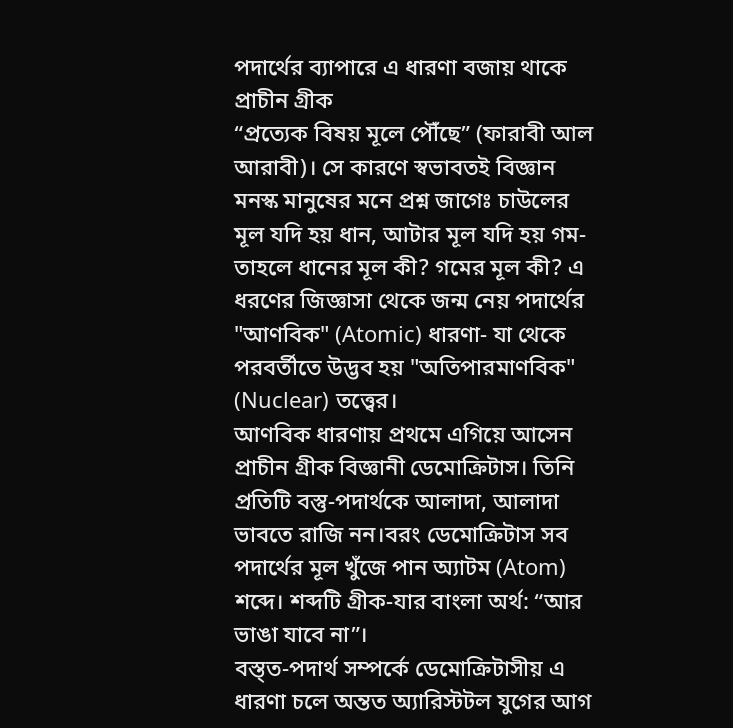পদার্থের ব্যাপারে এ ধারণা বজায় থাকে প্রাচীন গ্রীক
“প্রত্যেক বিষয় মূলে পৌঁছে” (ফারাবী আল আরাবী)। সে কারণে স্বভাবতই বিজ্ঞান মনস্ক মানুষের মনে প্রশ্ন জাগেঃ চাউলের মূল যদি হয় ধান, আটার মূল যদি হয় গম- তাহলে ধানের মূল কী? গমের মূল কী? এ ধরণের জিজ্ঞাসা থেকে জন্ম নেয় পদার্থের "আণবিক" (Atomic) ধারণা- যা থেকে পরবর্তীতে উদ্ভব হয় "অতিপারমাণবিক" (Nuclear) তত্ত্বের।
আণবিক ধারণায় প্রথমে এগিয়ে আসেন প্রাচীন গ্রীক বিজ্ঞানী ডেমোক্রিটাস। তিনি প্রতিটি বস্তু-পদার্থকে আলাদা, আলাদা ভাবতে রাজি নন।বরং ডেমোক্রিটাস সব পদার্থের মূল খুঁজে পান অ্যাটম (Atom) শব্দে। শব্দটি গ্রীক-যার বাংলা অর্থ: “আর ভাঙা যাবে না”।
বস্ত্ত-পদার্থ সম্পর্কে ডেমোক্রিটাসীয় এ ধারণা চলে অন্তত অ্যারিস্টটল যুগের আগ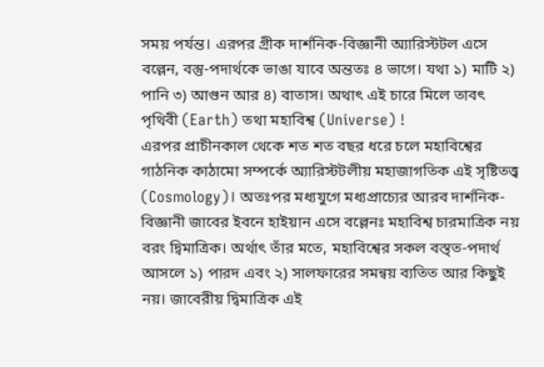সময় পর্যন্ত। এরপর গ্রীক দার্শনিক-বিজ্ঞানী অ্যারিস্টটল এসে বল্লেন, বস্তু-পদার্থকে ভাঙা যাবে অন্ততঃ ৪ ভাগে। যথা ১) মাটি ২) পানি ৩) আগুন আর ৪) বাতাস। অথাৎ এই চারে মিলে তাবৎ পৃথিবী (Earth) তথা মহাবিশ্ব (Universe) !
এরপর প্রাচীনকাল থেকে শত শত বছর ধরে চলে মহাবিশ্বের গাঠনিক কাঠামো সম্পর্কে অ্যারিস্টটলীয় মহাজাগতিক এই সৃষ্টিতত্ত্ব (Cosmology)। অতঃপর মধ্যযুগে মধ্যপ্রাচ্যের আরব দার্শনিক-বিজ্ঞানী জাবের ইবনে হাইয়ান এসে বল্লেনঃ মহাবিশ্ব চারমাত্রিক নয় বরং দ্বিমাত্রিক। অর্থাৎ তাঁর মতে, মহাবিশ্বের সকল বস্ত্ত-পদার্থ আসলে ১) পারদ এবং ২) সালফারের সমন্বয় ব্যতিত আর কিছুই নয়। জাবেরীয় দ্বিমাত্রিক এই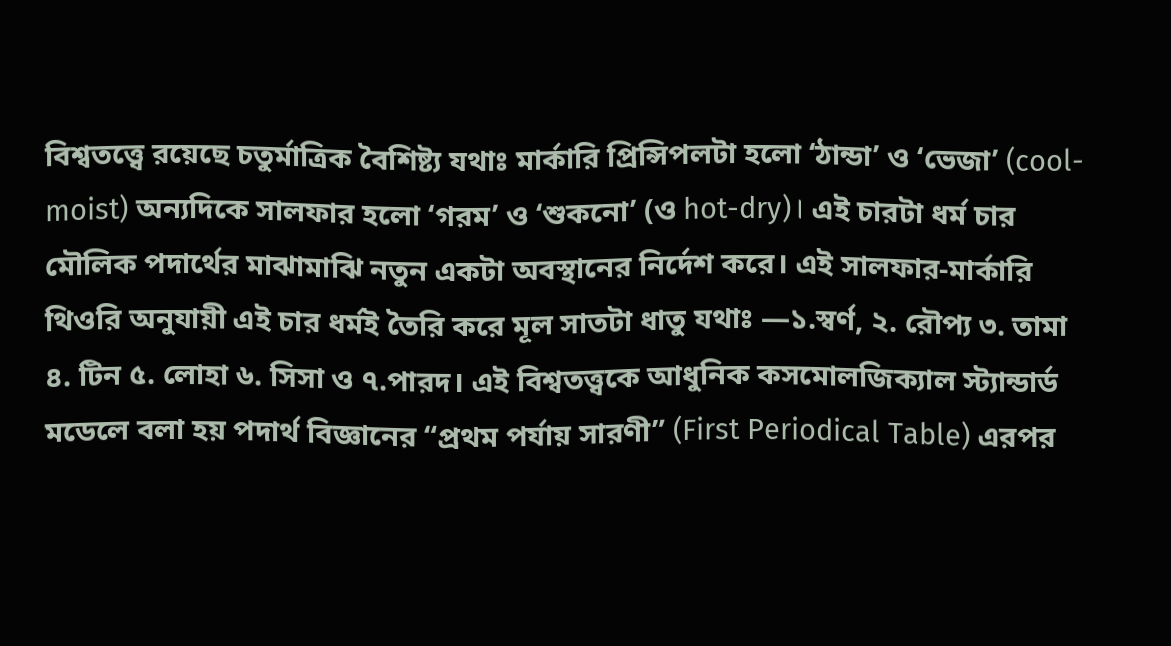বিশ্বতত্ত্বে রয়েছে চতুর্মাত্রিক বৈশিষ্ট্য যথাঃ মার্কারি প্রিন্সিপলটা হলো ‘ঠান্ডা’ ও ‘ভেজা’ (cool-moist) অন্যদিকে সালফার হলো ‘গরম’ ও ‘শুকনো’ (ও hot-dry)। এই চারটা ধর্ম চার মৌলিক পদার্থের মাঝামাঝি নতুন একটা অবস্থানের নির্দেশ করে। এই সালফার-মার্কারি থিওরি অনুযায়ী এই চার ধর্মই তৈরি করে মূল সাতটা ধাতু যথাঃ —১.স্বর্ণ, ২. রৌপ্য ৩. তামা ৪. টিন ৫. লোহা ৬. সিসা ও ৭.পারদ। এই বিশ্বতত্ত্বকে আধুনিক কসমোলজিক্যাল স্ট্যান্ডার্ড মডেলে বলা হয় পদার্থ বিজ্ঞানের “প্রথম পর্যায় সারণী” (First Periodical Table) এরপর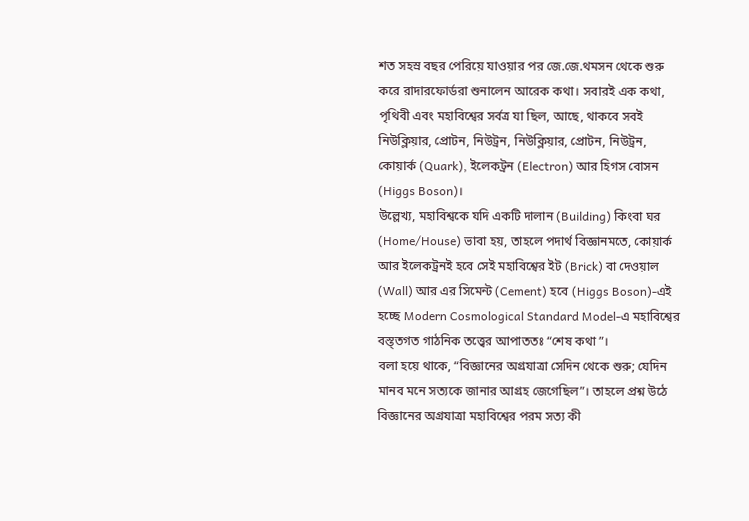শত সহস্র বছর পেরিয়ে যাওয়ার পর জে.জে.থমসন থেকে শুরু করে রাদারফোর্ডরা শুনালেন আরেক কথা। সবারই এক কথা, পৃথিবী এবং মহাবিশ্বের সর্বত্র যা ছিল, আছে, থাকবে সবই নিউক্লিয়ার, প্রোটন, নিউট্রন, নিউক্লিয়ার, প্রোটন, নিউট্রন, কোয়ার্ক (Quark), ইলেকট্রন (Electron) আর হিগস বোসন (Higgs Boson)।
উল্লেখ্য, মহাবিশ্বকে যদি একটি দালান (Building) কিংবা ঘর (Home/House) ভাবা হয়, তাহলে পদার্থ বিজ্ঞানমতে, কোয়ার্ক আর ইলেকট্রনই হবে সেই মহাবিশ্বের ইট (Brick) বা দেওয়াল (Wall) আর এর সিমেন্ট (Cement) হবে (Higgs Boson)-এই হচ্ছে Modern Cosmological Standard Model-এ মহাবিশ্বের বস্ত্তগত গাঠনিক তত্ত্বের আপাততঃ “শেষ কথা”।
বলা হয়ে থাকে, “বিজ্ঞানের অগ্রযাত্রা সেদিন থেকে শুরু; যেদিন মানব মনে সত্যকে জানার আগ্রহ জেগেছিল”। তাহলে প্রশ্ন উঠে বিজ্ঞানের অগ্রযাত্রা মহাবিশ্বের পরম সত্য কী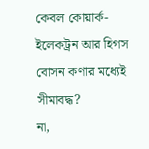কেবল কোয়ার্ক-ইলেকট্রন আর হিগস বোসন কণার মধ্যেই সীমাবদ্ধ?
না,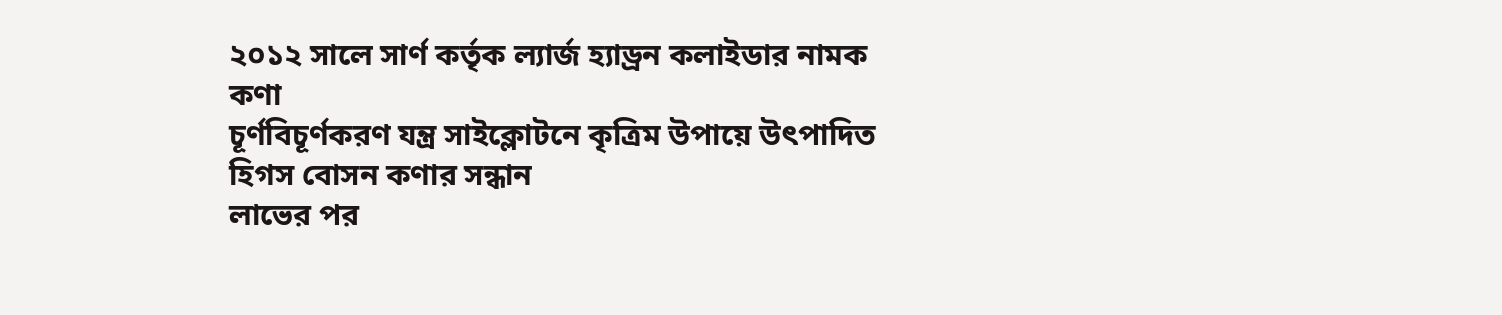২০১২ সালে সার্ণ কর্তৃক ল্যার্জ হ্যাড্রন কলাইডার নামক কণা
চূর্ণবিচূর্ণকরণ যন্ত্র সাইক্লোটনে কৃত্রিম উপায়ে উৎপাদিত হিগস বোসন কণার সন্ধান
লাভের পর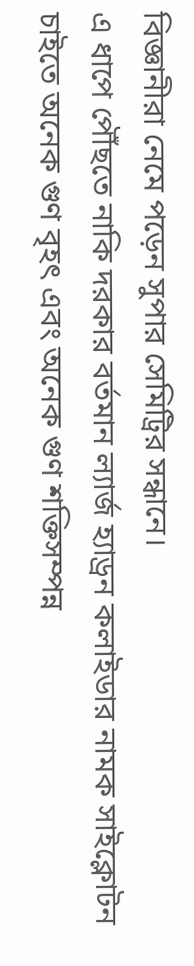বিজ্ঞানীরা নেমে পড়েন সুপার সেমিট্রির সন্ধানে।
এ ধাপে পৌঁছতে নাকি দরকার বর্তমান ল্যার্জ হ্যাড্রন কলাইডার নামক সাইক্লোটন চাইতে অনেক গুণ বৃহৎ এবং অনেক গুণ শক্তিসম্পন্ন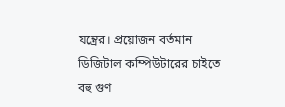যন্ত্রের। প্রয়োজন বর্তমান ডিজিটাল কম্পিউটারের চাইতে বহু গুণ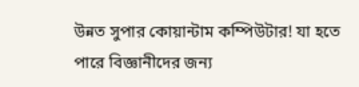উন্নত সুপার কোয়ান্টাম কম্পিউটার! যা হতে পারে বিজ্ঞানীদের জন্য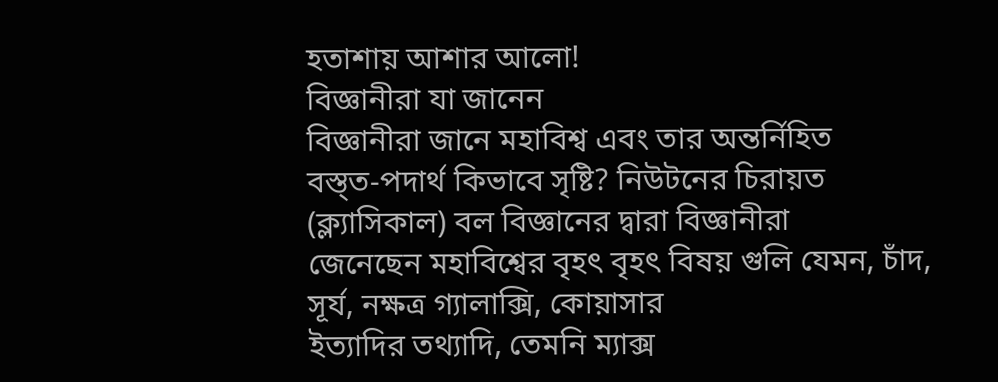হতাশায় আশার আলো!
বিজ্ঞানীরা যা জানেন
বিজ্ঞানীরা জানে মহাবিশ্ব এবং তার অন্তর্নিহিত
বস্ত্ত-পদার্থ কিভাবে সৃষ্টি? নিউটনের চিরায়ত (ক্ল্যাসিকাল) বল বিজ্ঞানের দ্বারা বিজ্ঞানীরা
জেনেছেন মহাবিশ্বের বৃহৎ বৃহৎ বিষয় গুলি যেমন, চাঁদ, সূর্য, নক্ষত্র গ্যালাক্সি, কোয়াসার
ইত্যাদির তথ্যাদি, তেমনি ম্যাক্স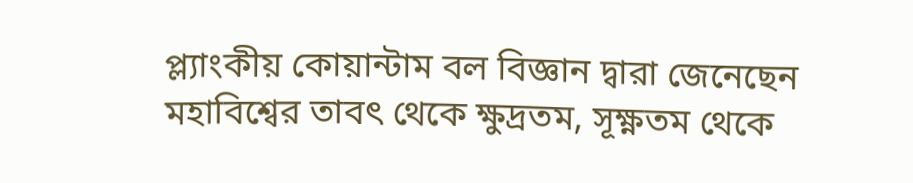প্ল্যাংকীয় কোয়ান্টাম বল বিজ্ঞান দ্বারা জেনেছেন
মহাবিশ্বের তাবৎ থেকে ক্ষুদ্রতম, সূক্ষ্ণতম থেকে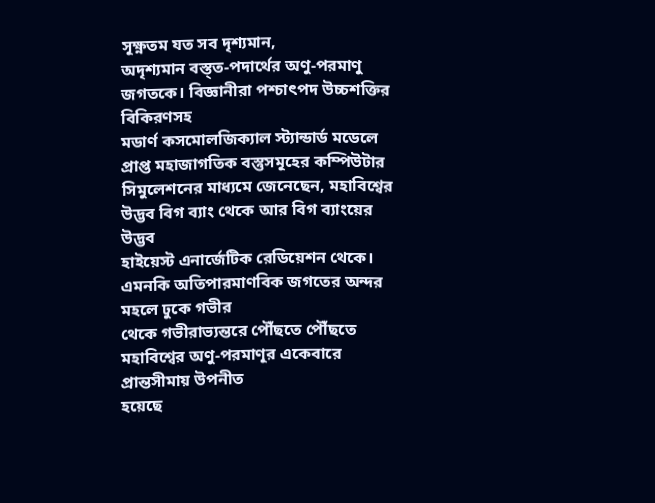সূক্ষ্ণতম যত সব দৃশ্যমান,
অদৃশ্যমান বস্ত্ত-পদার্থের অণু-পরমাণু জগতকে। বিজ্ঞানীরা পশ্চাৎপদ উচ্চশক্তির বিকিরণসহ
মডার্ণ কসমোলজিক্যাল স্ট্যান্ডার্ড মডেলে প্রাপ্ত মহাজাগতিক বস্তুসমূহের কম্পিউটার
সিমুলেশনের মাধ্যমে জেনেছেন, মহাবিশ্বের উদ্ভব বিগ ব্যাং থেকে আর বিগ ব্যাংয়ের উদ্ভব
হাইয়েস্ট এনার্জেটিক রেডিয়েশন থেকে। এমনকি অতিপারমাণবিক জগতের অন্দর মহলে ঢুকে গভীর
থেকে গভীরাভ্যন্তরে পৌঁছতে পৌঁছতে মহাবিশ্বের অণু-পরমাণূর একেবারে প্রান্তসীমায় উপনীত
হয়েছে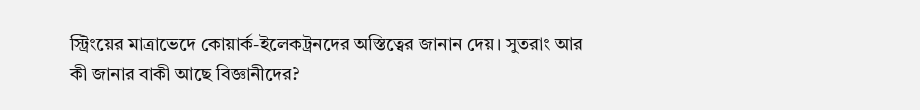স্ট্রিংয়ের মাত্রাভেদে কোয়ার্ক-ইলেকট্রনদের অস্তিত্বের জানান দেয়। সুতরাং আর
কী জানার বাকী আছে বিজ্ঞানীদের?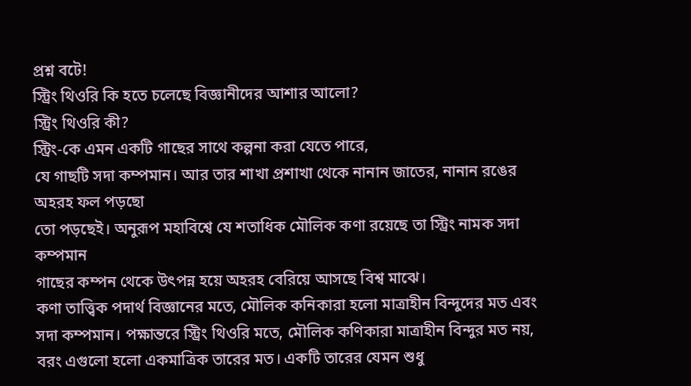প্রশ্ন বটে!
স্ট্রিং থিওরি কি হতে চলেছে বিজ্ঞানীদের আশার আলো?
স্ট্রিং থিওরি কী?
স্ট্রিং-কে এমন একটি গাছের সাথে কল্পনা করা যেতে পারে,
যে গাছটি সদা কম্পমান। আর তার শাখা প্রশাখা থেকে নানান জাতের, নানান রঙের অহরহ ফল পড়ছো
তো পড়ছেই। অনুরূপ মহাবিশ্বে যে শতাধিক মৌলিক কণা রয়েছে তা স্ট্রিং নামক সদা কম্পমান
গাছের কম্পন থেকে উৎপন্ন হয়ে অহরহ বেরিয়ে আসছে বিশ্ব মাঝে।
কণা তাত্ত্বিক পদার্থ বিজ্ঞানের মতে, মৌলিক কনিকারা হলো মাত্রাহীন বিন্দুদের মত এবং সদা কম্পমান। পক্ষান্তরে স্ট্রিং থিওরি মতে, মৌলিক কণিকারা মাত্রাহীন বিন্দুর মত নয়, বরং এগুলো হলো একমাত্রিক তারের মত। একটি তারের যেমন শুধু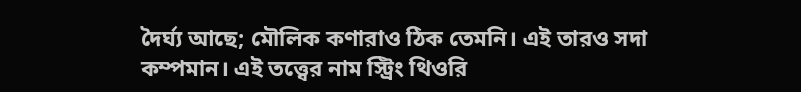দৈর্ঘ্য আছে; মৌলিক কণারাও ঠিক তেমনি। এই তারও সদা কম্পমান। এই তত্ত্বের নাম স্ট্রিং থিওরি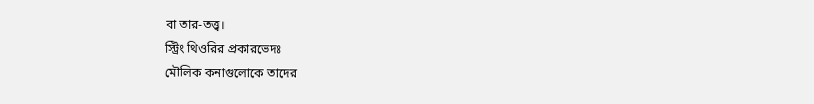বা তার-তত্ত্ব।
স্ট্রিং থিওরির প্রকারভেদঃ
মৌলিক কনাগুলোকে তাদের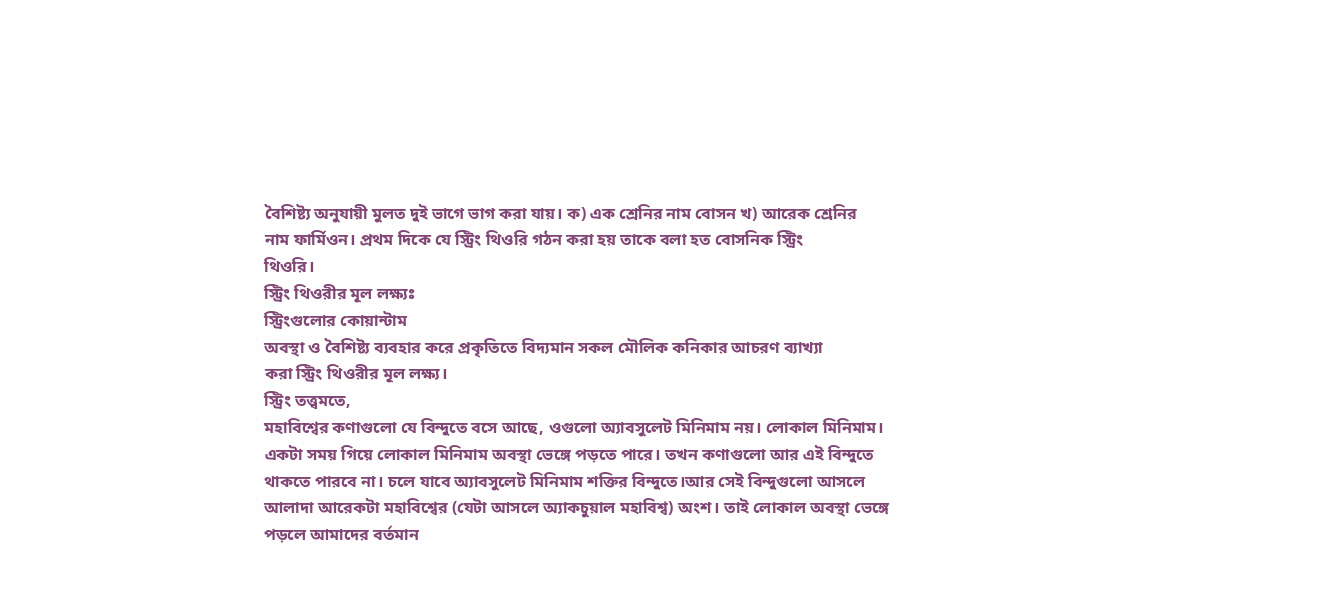বৈশিষ্ট্য অনুযায়ী মুলত দুই ভাগে ভাগ করা যায়। ক) এক শ্রেনির নাম বোসন খ) আরেক শ্রেনির
নাম ফার্মিওন। প্রথম দিকে যে স্ট্রিং থিওরি গঠন করা হয় তাকে বলা হত বোসনিক স্ট্রিং
থিওরি।
স্ট্রিং থিওরীর মূল লক্ষ্যঃ
স্ট্রিংগুলোর কোয়ান্টাম
অবস্থা ও বৈশিষ্ট্য ব্যবহার করে প্রকৃতিতে বিদ্যমান সকল মৌলিক কনিকার আচরণ ব্যাখ্যা
করা স্ট্রিং থিওরীর মূল লক্ষ্য।
স্ট্রিং তত্ত্বমতে,
মহাবিশ্বের কণাগুলো যে বিন্দুতে বসে আছে, ওগুলো অ্যাবসুলেট মিনিমাম নয়। লোকাল মিনিমাম।
একটা সময় গিয়ে লোকাল মিনিমাম অবস্থা ভেঙ্গে পড়তে পারে। তখন কণাগুলো আর এই বিন্দুতে
থাকতে পারবে না। চলে যাবে অ্যাবসুলেট মিনিমাম শক্তির বিন্দুতে।আর সেই বিন্দুগুলো আসলে
আলাদা আরেকটা মহাবিশ্বের (যেটা আসলে অ্যাকচুয়াল মহাবিশ্ব) অংশ। তাই লোকাল অবস্থা ভেঙ্গে
পড়লে আমাদের বর্তমান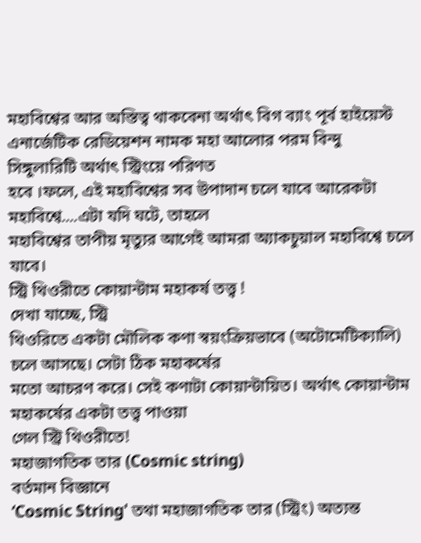মহাবিশ্বের আর অস্তিত্ব থাকবেনা অর্থাৎ বিগ ব্যাং পূর্ব হাইয়েস্ট
এনার্জেটিক রেডিয়েশন নামক মহা আলোর পরম বিন্দু সিঙ্গুলারিটি অর্থাৎ স্ট্রিংয়ে পরিণত
হবে ।ফলে, এই মহাবিশ্বের সব উপাদান চলে যাবে আরেকটা মহাবিশ্বে....এটা যদি ঘটে, তাহলে
মহাবিশ্বের তাপীয় মৃত্যুর আগেই আমরা অ্যাকচুয়াল মহাবিশ্বে চলে যাবে।
স্ট্রি থিওরীতে কোয়ান্টাম মহাকর্ষ তত্ত্ব !
দেখা যাচ্ছে, স্ট্রি
থিওরিতে একটা মৌলিক কণা স্বয়ংক্রিয়ভাবে (অটোমেটিক্যালি) চলে আসছে। সেটা ঠিক মহাকর্ষের
মতো আচরণ করে। সেই কণাটা কোয়ান্টায়িত। অর্থাৎ কোয়ান্টাম মহাকর্ষের একটা তত্ত্ব পাওয়া
গেল স্ট্রি থিওরীতে!
মহাজাগতিক তার (Cosmic string)
বর্তমান বিজ্ঞানে
‘Cosmic String' তথা মহাজাগতিক তার (স্ট্রিং) অত্যন্ত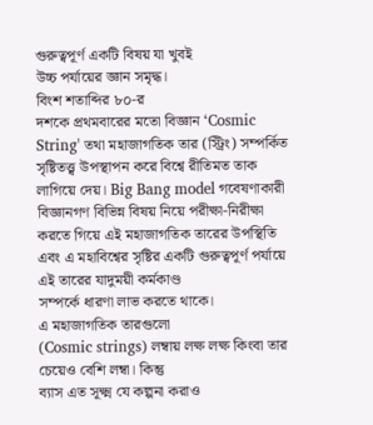গুরুত্বপূর্ণ একটি বিষয় যা খুবই
উচ্চ পর্যায়ের জ্ঞান সমৃদ্ধ।
বিংশ শতাব্দির ৮০-র
দশকে প্রথমবারের মতো বিজ্ঞান ‘Cosmic String' তথা মহাজাগতিক তার (স্ট্রিং) সম্পর্কিত
সৃষ্টিতত্ত্ব উপস্থাপন করে বিশ্বে রীতিমত তাক লাগিয়ে দেয়। Big Bang model গবেষণাকারী
বিজ্ঞানগণ বিভিন্ন বিষয় নিয়ে পরীক্ষা-নিরীক্ষা করতে গিয়ে এই মহাজাগতিক তারের উপস্থিতি
এবং এ মহাবিশ্বের সৃষ্টির একটি গুরুত্বপূর্ণ পর্যায়ে এই তারের যাদুময়ী কর্মকাণ্ড
সম্পর্কে ধারণা লাভ করতে থাকে।
এ মহাজাগতিক তারগুলো
(Cosmic strings) লম্বায় লক্ষ লক্ষ কিংবা তার চেয়েও বেশি লম্বা। কিন্তু
ব্যাস এত সূক্ষ্ম যে কল্পনা করাও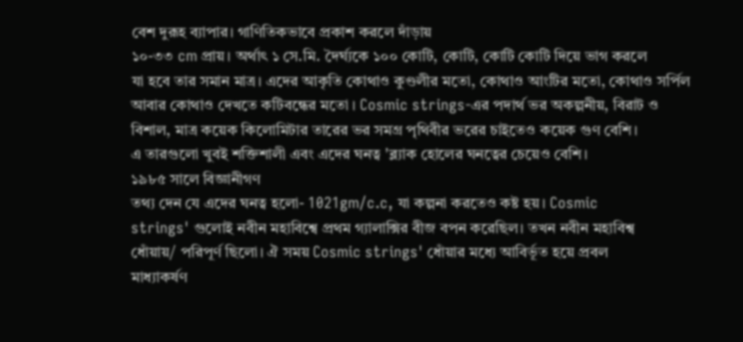বেশ দুরূহ ব্যাপার। গাণিতিকভাবে প্রকাশ করলে দাঁড়ায়
১০-৩৩ cm প্রায়। অর্থাৎ ১ সে.মি. দৈর্ঘ্যকে ১০০ কোটি, কোটি, কোটি কোটি দিয়ে ভাগ করলে
যা হবে তার সমান মাত্র। এদের আকৃতি কোথাও কুণ্ডলীর মতো, কোথাও আংটির মতো, কোথাও সর্পিল
আবার কোথাও দেখতে কটিবন্ধের মতো । Cosmic strings-এর পদার্থ ভর অকল্পনীয়, বিরাট ও
বিশাল, মাত্র কয়েক কিলোমিটার তারের ভর সমগ্র পৃথিবীর ভরের চাইতেও কয়েক গুণ বেশি।
এ তারগুলো খুবই শক্তিশালী এবং এদের ঘনত্ব 'ব্ল্যাক হোলের ঘনত্বের চেয়েও বেশি।
১৯৮৫ সালে বিজ্ঞানীগণ
তথ্য দেন যে এদের ঘনত্ব হলো- 1021gm/c.c, যা কল্পনা করতেও কষ্ট হয়। Cosmic
strings' গুলোই নবীন মহাবিশ্বে প্রথম গ্যালাক্সির বীজ বপন করেছিল। তখন নবীন মহাবিশ্ব
ধোঁয়ায়/ পরিপূর্ণ ছিলো। ঐ সময় Cosmic strings' ধোঁয়ার মধ্যে আবির্ভূত হয়ে প্রবল
মাধ্যাকর্ষণ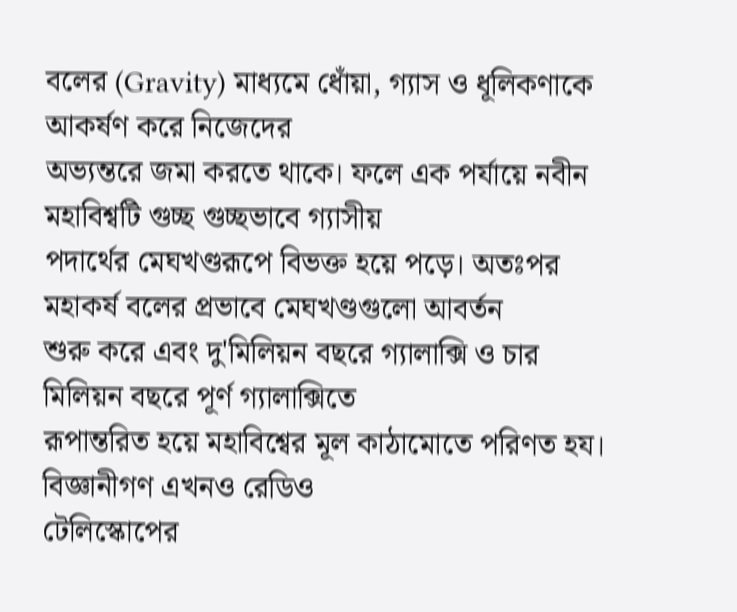বলের (Gravity) মাধ্যমে ধোঁয়া, গ্যাস ও ধূলিকণাকে আকর্ষণ করে নিজেদের
অভ্যন্তরে জমা করতে থাকে। ফলে এক পর্যায়ে নবীন মহাবিশ্বটি গুচ্ছ গুচ্ছভাবে গ্যাসীয়
পদার্থের মেঘখণ্ডরূপে বিভক্ত হয়ে পড়ে। অতঃপর মহাকর্ষ বলের প্রভাবে মেঘখণ্ডগুলো আবর্তন
শুরু করে এবং দু'মিলিয়ন বছরে গ্যালাক্সি ও চার মিলিয়ন বছরে পূর্ণ গ্যালাক্সিতে
রূপান্তরিত হয়ে মহাবিশ্বের মূল কাঠামোতে পরিণত হয।
বিজ্ঞানীগণ এখনও রেডিও
টেলিস্কোপের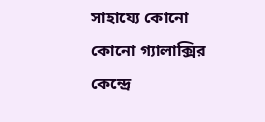সাহায্যে কোনো কোনো গ্যালাক্সির কেন্দ্রে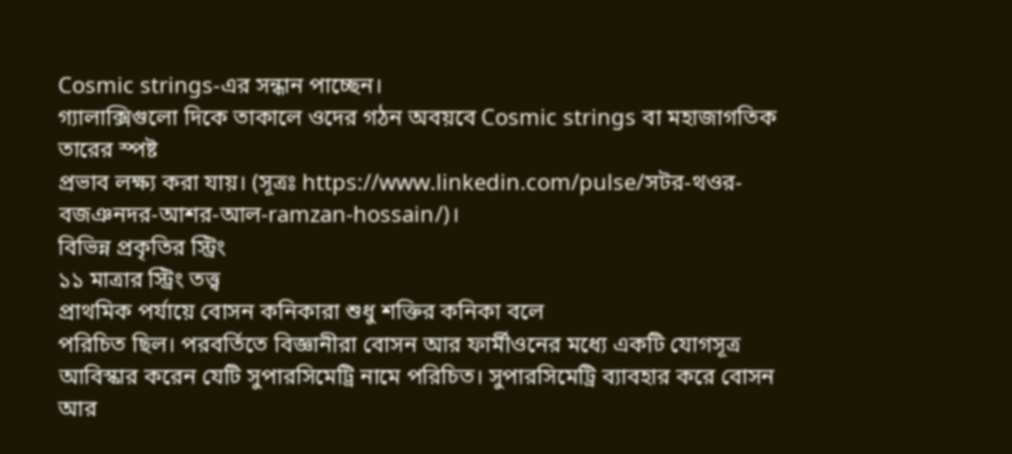Cosmic strings-এর সন্ধান পাচ্ছেন।
গ্যালাক্সিগুলো দিকে তাকালে ওদের গঠন অবয়বে Cosmic strings বা মহাজাগতিক তারের স্পষ্ট
প্রভাব লক্ষ্য করা যায়। (সূত্রঃ https://www.linkedin.com/pulse/সটর-থওর-বজঞনদর-আশর-আল-ramzan-hossain/)।
বিভিন্ন প্রকৃতির স্ট্রিং
১১ মাত্রার স্ট্রিং তত্ত্ব
প্রাথমিক পর্যায়ে বোসন কনিকারা শুধু শক্তির কনিকা বলে
পরিচিত ছিল। পরবর্তিতে বিজ্ঞানীরা বোসন আর ফার্মীওনের মধ্যে একটি যোগসূত্র
আবিস্কার করেন যেটি সুপারসিমেট্রি নামে পরিচিত। সুপারসিমেট্রি ব্যাবহার করে বোসন
আর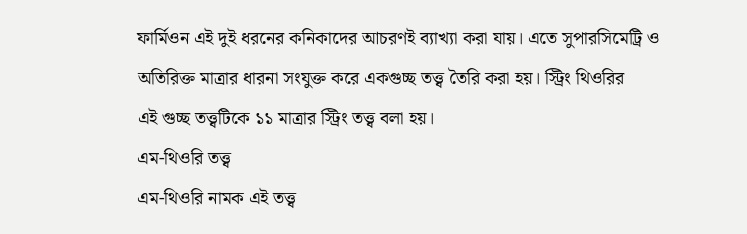ফার্মিওন এই দুই ধরনের কনিকাদের আচরণই ব্যাখ্যা করা যায়। এতে সুপারসিমেট্রি ও
অতিরিক্ত মাত্রার ধারনা সংযুক্ত করে একগুচ্ছ তত্ত্ব তৈরি করা হয়। স্ট্রিং থিওরির
এই গুচ্ছ তত্ত্বটিকে ১১ মাত্রার স্ট্রিং তত্ত্ব বলা হয়।
এম-থিওরি তত্ত্ব
এম-থিওরি নামক এই তত্ত্ব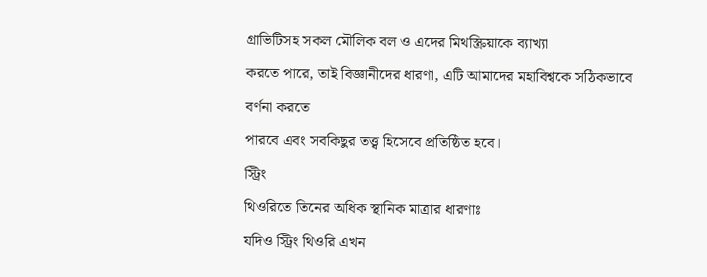গ্রাভিটিসহ সকল মৌলিক বল ও এদের মিথস্ক্রিয়াকে ব্যাখ্যা
করতে পারে, তাই বিজ্ঞানীদের ধারণা, এটি আমাদের মহাবিশ্বকে সঠিকভাবে বর্ণনা করতে
পারবে এবং সবকিছুর তত্ত্ব হিসেবে প্রতিষ্ঠিত হবে।
স্ট্রিং
থিওরিতে তিনের অধিক স্থানিক মাত্রার ধারণাঃ
যদিও স্ট্রিং থিওরি এখন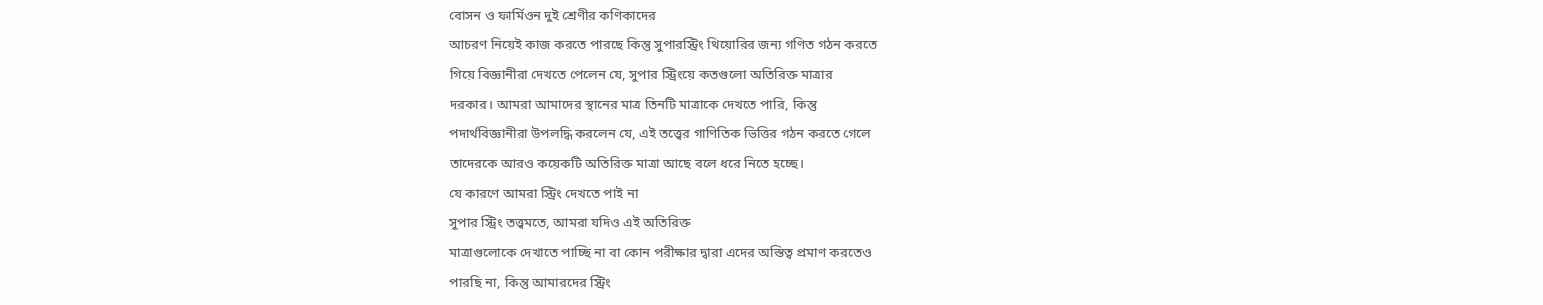বোসন ও ফার্মিওন দুই শ্রেণীর কণিকাদের
আচরণ নিয়েই কাজ করতে পারছে কিন্তু সুপারস্ট্রিং থিয়োরির জন্য গণিত গঠন করতে
গিয়ে বিজ্ঞানীরা দেখতে পেলেন যে, সুপার স্ট্রিংয়ে কতগুলো অতিরিক্ত মাত্রার
দরকার। আমরা আমাদের স্থানের মাত্র তিনটি মাত্রাকে দেখতে পারি, কিন্তু
পদার্থবিজ্ঞানীরা উপলদ্ধি করলেন যে, এই তত্ত্বের গাণিতিক ভিত্তির গঠন করতে গেলে
তাদেরকে আরও কয়েকটি অতিরিক্ত মাত্রা আছে বলে ধরে নিতে হচ্ছে।
যে কারণে আমরা স্ট্রিং দেখতে পাই না
সুপার স্ট্রিং তত্ত্বমতে, আমরা যদিও এই অতিরিক্ত
মাত্রাগুলোকে দেখাতে পাচ্ছি না বা কোন পরীক্ষার দ্বারা এদের অস্তিত্ব প্রমাণ করতেও
পারছি না, কিন্তু আমারদের স্ট্রিং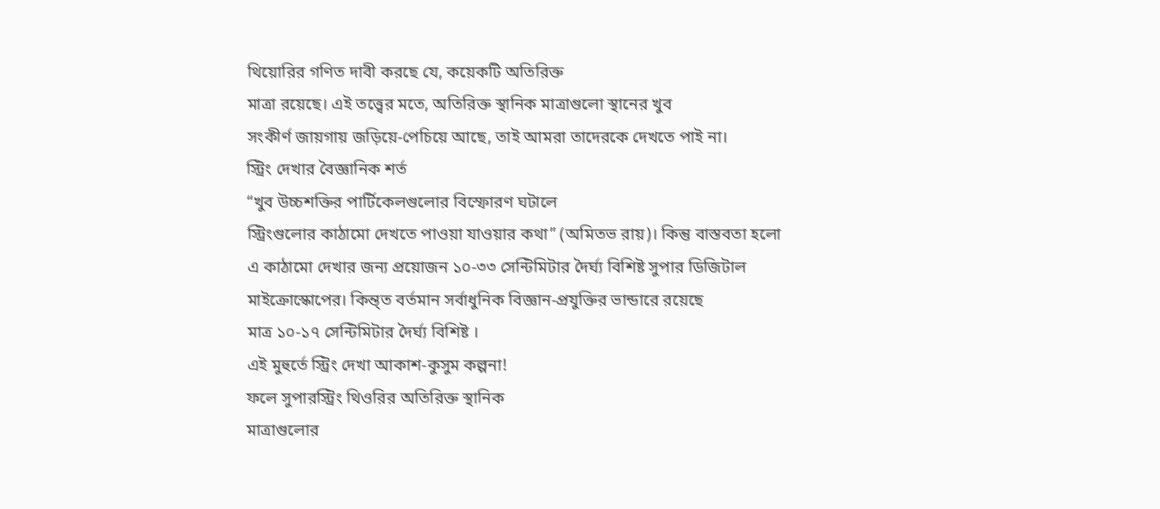থিয়োরির গণিত দাবী করছে যে, কয়েকটি অতিরিক্ত
মাত্রা রয়েছে। এই তত্ত্বের মতে, অতিরিক্ত স্থানিক মাত্রাগুলো স্থানের খুব
সংকীর্ণ জায়গায় জড়িয়ে-পেচিয়ে আছে, তাই আমরা তাদেরকে দেখতে পাই না।
স্ট্রিং দেখার বৈজ্ঞানিক শর্ত
“খুব উচ্চশক্তির পার্টিকেলগুলোর বিস্ফোরণ ঘটালে
স্ট্রিংগুলোর কাঠামো দেখতে পাওয়া যাওয়ার কথা” (অমিতভ রায়)। কিন্তু বাস্তবতা হলো
এ কাঠামো দেখার জন্য প্রয়োজন ১০-৩৩ সেন্টিমিটার দৈর্ঘ্য বিশিষ্ট সুপার ডিজিটাল
মাইক্রোস্কোপের। কিন্ত্ত বর্তমান সর্বাধুনিক বিজ্ঞান-প্রযুক্তির ভান্ডারে রয়েছে
মাত্র ১০-১৭ সেন্টিমিটার দৈর্ঘ্য বিশিষ্ট ।
এই মুহুর্তে স্ট্রিং দেখা আকাশ-কুসুম কল্পনা!
ফলে সুপারস্ট্রিং থিওরির অতিরিক্ত স্থানিক
মাত্রাগুলোর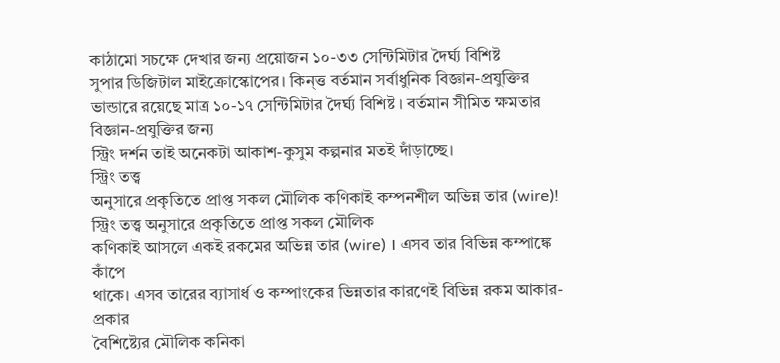কাঠামো সচক্ষে দেখার জন্য প্রয়োজন ১০-৩৩ সেন্টিমিটার দৈর্ঘ্য বিশিষ্ট
সুপার ডিজিটাল মাইক্রোস্কোপের। কিন্ত্ত বর্তমান সর্বাধুনিক বিজ্ঞান-প্রযুক্তির
ভান্ডারে রয়েছে মাত্র ১০-১৭ সেন্টিমিটার দৈর্ঘ্য বিশিষ্ট । বর্তমান সীমিত ক্ষমতার বিজ্ঞান-প্রযুক্তির জন্য
স্ট্রিং দর্শন তাই অনেকটা আকাশ-কুসুম কল্পনার মতই দাঁড়াচ্ছে।
স্ট্রিং তত্ত্ব
অনুসারে প্রকৃতিতে প্রাপ্ত সকল মৌলিক কণিকাই কম্পনশীল অভিন্ন তার (wire)!
স্ট্রিং তত্ত্ব অনুসারে প্রকৃতিতে প্রাপ্ত সকল মৌলিক
কণিকাই আসলে একই রকমের অভিন্ন তার (wire) । এসব তার বিভিন্ন কম্পাঙ্কে কাঁপে
থাকে। এসব তারের ব্যাসার্ধ ও কম্পাংকের ভিন্নতার কারণেই বিভিন্ন রকম আকার-প্রকার
বৈশিষ্ট্যের মৌলিক কনিকা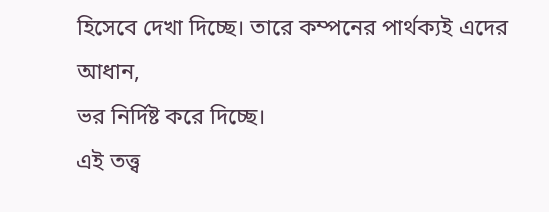হিসেবে দেখা দিচ্ছে। তারে কম্পনের পার্থক্যই এদের আধান,
ভর নির্দিষ্ট করে দিচ্ছে।
এই তত্ত্ব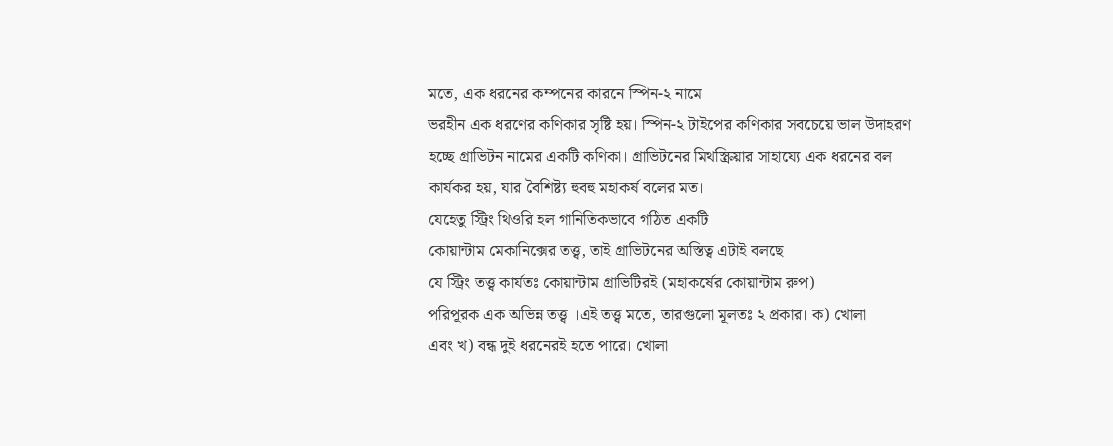মতে, এক ধরনের কম্পনের কারনে স্পিন-২ নামে
ভরহীন এক ধরণের কণিকার সৃষ্টি হয়। স্পিন-২ টাইপের কণিকার সবচেয়ে ভাল উদাহরণ
হচ্ছে গ্রাভিটন নামের একটি কণিকা। গ্রাভিটনের মিথস্ক্রিয়ার সাহায্যে এক ধরনের বল
কার্যকর হয়, যার বৈশিষ্ট্য হুবহু মহাকর্ষ বলের মত।
যেহেতু স্ট্রিং থিওরি হল গানিতিকভাবে গঠিত একটি
কোয়ান্টাম মেকানিক্সের তত্ত্ব, তাই গ্রাভিটনের অস্তিত্ব এটাই বলছে
যে স্ট্রিং তত্ত্ব কার্যতঃ কোয়ান্টাম গ্রাভিটিরই (মহাকর্ষের কোয়ান্টাম রুপ)
পরিপূরক এক অভিন্ন তত্ত্ব ।এই তত্ত্ব মতে, তারগুলো মূলতঃ ২ প্রকার। ক) খোলা
এবং খ) বন্ধ দুই ধরনেরই হতে পারে। খোলা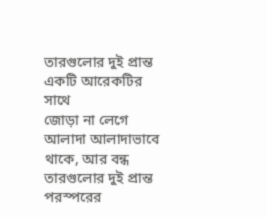তারগুলোর দুই প্রান্ত একটি আরেকটির সাথে
জোড়া না লেগে আলাদা আলাদাভাবে থাকে, আর বন্ধ তারগুলোর দুই প্রান্ত পরস্পরের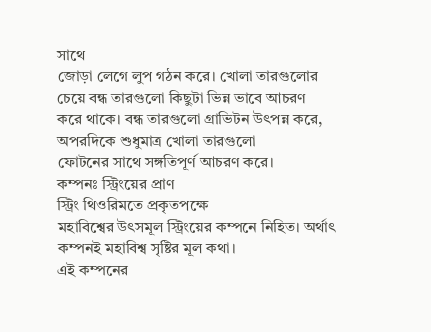সাথে
জোড়া লেগে লুপ গঠন করে। খোলা তারগুলোর চেয়ে বন্ধ তারগুলো কিছুটা ভিন্ন ভাবে আচরণ
করে থাকে। বন্ধ তারগুলো গ্রাভিটন উৎপন্ন করে, অপরদিকে শুধুমাত্র খোলা তারগুলো
ফোটনের সাথে সঙ্গতিপূর্ণ আচরণ করে।
কম্পনঃ স্ট্রিংয়ের প্রাণ
স্ট্রিং থিওরিমতে প্রকৃতপক্ষে
মহাবিশ্বের উৎসমূল স্ট্রিংয়ের কম্পনে নিহিত। অর্থাৎ কম্পনই মহাবিশ্ব সৃষ্টির মূল কথা।
এই কম্পনের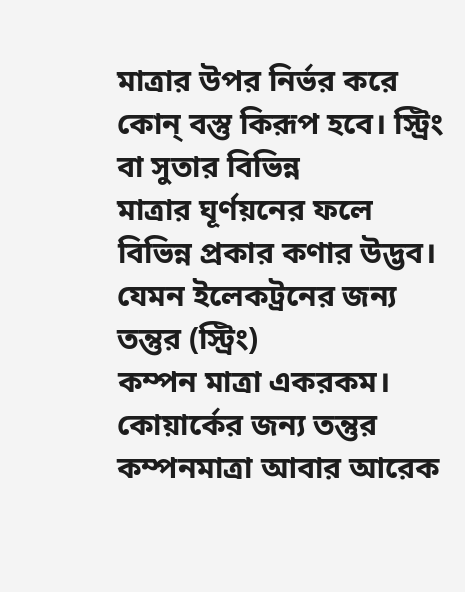মাত্রার উপর নির্ভর করে কোন্ বস্তু কিরূপ হবে। স্ট্রিং বা সুতার বিভিন্ন
মাত্রার ঘূর্ণয়নের ফলে বিভিন্ন প্রকার কণার উদ্ভব। যেমন ইলেকট্রনের জন্য তন্তুর (স্ট্রিং)
কম্পন মাত্রা একরকম। কোয়ার্কের জন্য তন্তুর কম্পনমাত্রা আবার আরেক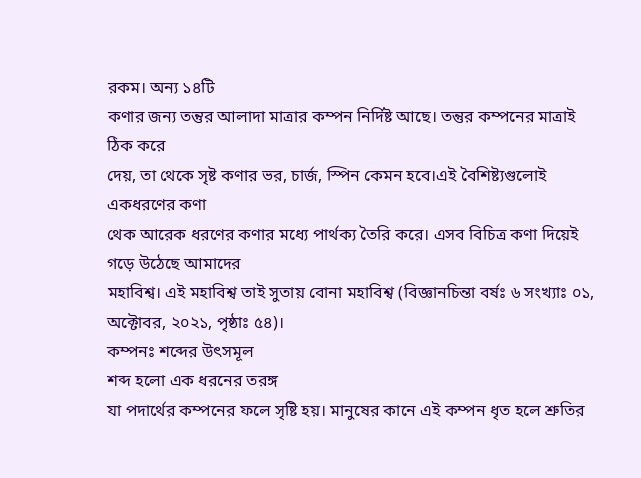রকম। অন্য ১৪টি
কণার জন্য তন্তুর আলাদা মাত্রার কম্পন নির্দিষ্ট আছে। তন্তুর কম্পনের মাত্রাই ঠিক করে
দেয়, তা থেকে সৃষ্ট কণার ভর, চার্জ, স্পিন কেমন হবে।এই বৈশিষ্ট্যগুলোই একধরণের কণা
থেক আরেক ধরণের কণার মধ্যে পার্থক্য তৈরি করে। এসব বিচিত্র কণা দিয়েই গড়ে উঠেছে আমাদের
মহাবিশ্ব। এই মহাবিশ্ব তাই সুতায় বোনা মহাবিশ্ব (বিজ্ঞানচিন্তা বর্ষঃ ৬ সংখ্যাঃ ০১, অক্টোবর, ২০২১, পৃষ্ঠাঃ ৫৪)।
কম্পনঃ শব্দের উৎসমূল
শব্দ হলো এক ধরনের তরঙ্গ
যা পদার্থের কম্পনের ফলে সৃষ্টি হয়। মানুষের কানে এই কম্পন ধৃত হলে শ্রুতির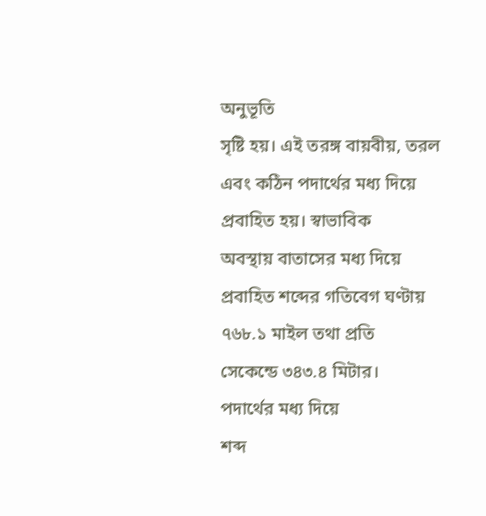অনুভূতি
সৃষ্টি হয়। এই তরঙ্গ বায়বীয়, তরল এবং কঠিন পদার্থের মধ্য দিয়ে প্রবাহিত হয়। স্বাভাবিক
অবস্থায় বাতাসের মধ্য দিয়ে প্রবাহিত শব্দের গতিবেগ ঘণ্টায় ৭৬৮.১ মাইল তথা প্রতি
সেকেন্ডে ৩৪৩.৪ মিটার।
পদার্থের মধ্য দিয়ে
শব্দ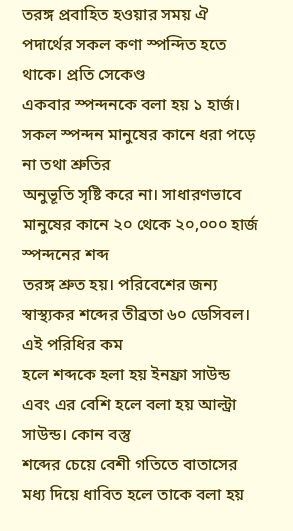তরঙ্গ প্রবাহিত হওয়ার সময় ঐ পদার্থের সকল কণা স্পন্দিত হতে থাকে। প্রতি সেকেণ্ড
একবার স্পন্দনকে বলা হয় ১ হার্জ। সকল স্পন্দন মানুষের কানে ধরা পড়ে না তথা শ্রুতির
অনুভূতি সৃষ্টি করে না। সাধারণভাবে মানুষের কানে ২০ থেকে ২০,০০০ হার্জ স্পন্দনের শব্দ
তরঙ্গ শ্রুত হয়। পরিবেশের জন্য স্বাস্থ্যকর শব্দের তীব্রতা ৬০ ডেসিবল। এই পরিধির কম
হলে শব্দকে হলা হয় ইনফ্রা সাউন্ড এবং এর বেশি হলে বলা হয় আল্ট্রা সাউন্ড। কোন বস্তু
শব্দের চেয়ে বেশী গতিতে বাতাসের মধ্য দিয়ে ধাবিত হলে তাকে বলা হয়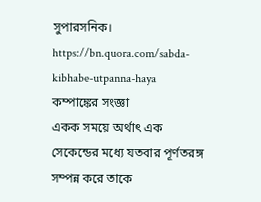সুপারসনিক।
https://bn.quora.com/sabda-kibhabe-utpanna-haya
কম্পাঙ্কের সংজ্ঞা
একক সময়ে অর্থাৎ এক
সেকেন্ডের মধ্যে যতবার পূর্ণতরঙ্গ সম্পন্ন করে তাকে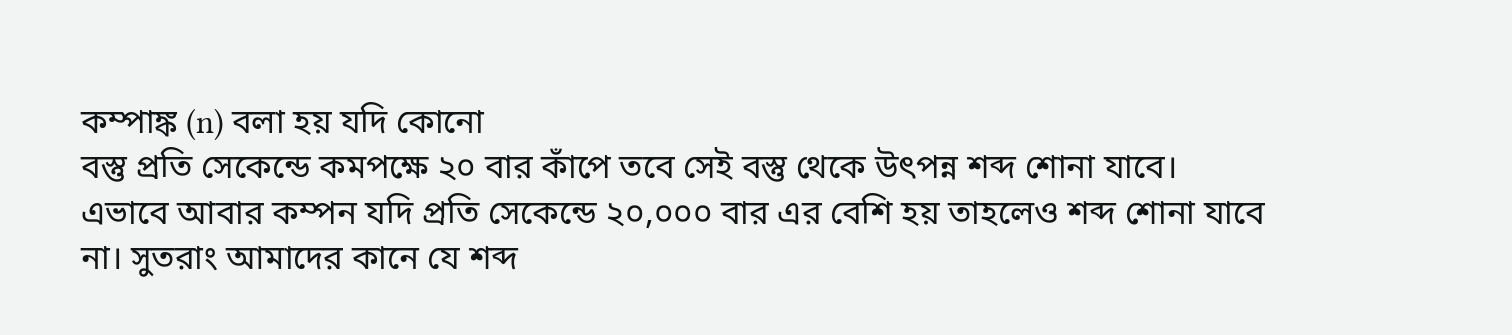কম্পাঙ্ক (n) বলা হয় যদি কোনো
বস্তু প্রতি সেকেন্ডে কমপক্ষে ২০ বার কাঁপে তবে সেই বস্তু থেকে উৎপন্ন শব্দ শোনা যাবে।
এভাবে আবার কম্পন যদি প্রতি সেকেন্ডে ২০,০০০ বার এর বেশি হয় তাহলেও শব্দ শোনা যাবে
না। সুতরাং আমাদের কানে যে শব্দ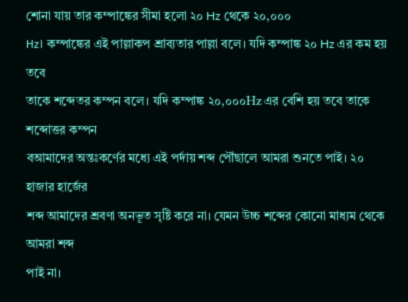শোনা যায় তার কম্পাঙ্কের সীমা হলো ২০ Hz থেকে ২০,০০০
Hz। কম্পাঙ্কের এই পাল্লাকপ শ্রাব্যতার পাল্লা বলে। যদি কম্পাঙ্ক ২০ Hz এর কম হয় তবে
তাকে শব্দেতর কম্পন বলে। যদি কম্পাঙ্ক ২০,০০০Hz এর বেশি হয় তবে তাকে শব্দোত্তর কম্পন
বআমাদের অন্তঃকর্ণের মধ্যে এই পর্দায় শব্দ পৌঁছালে আমরা শুনতে পাই। ২০ হাজার হার্জের
শব্দ আমাদের শ্রবণা অনভূত সৃষ্টি করে না। যেমন উচ্চ শব্দের কোনো মাধ্যম থেকে আমরা শব্দ
পাই না।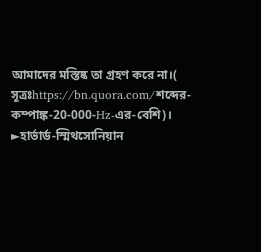আমাদের মস্তিষ্ক তা গ্রহণ করে না।( সূত্রঃhttps://bn.quora.com/শব্দের-কম্পাঙ্ক-20-000-Hz-এর-বেশি)।
►হার্ভার্ড-স্মিথসোনিয়ান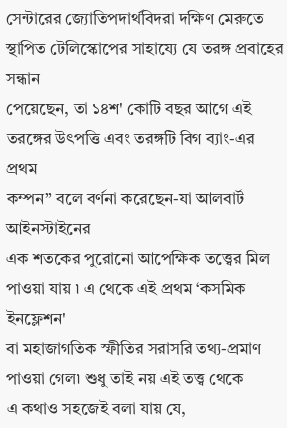সেন্টারের জ্যোতিপদার্থবিদরা দক্ষিণ মেরুতে স্থাপিত টেলিস্কোপের সাহায্যে যে তরঙ্গ প্রবাহের সন্ধান
পেয়েছেন, তা ১৪শ' কোটি বছর আগে এই তরঙ্গের উৎপত্তি এবং তরঙ্গটি বিগ ব্যাং-এর প্রথম
কম্পন” বলে বর্ণনা করেছেন-যা আলবার্ট আইনস্টাইনের
এক শতকের পুরোনো আপেক্ষিক তত্ত্বের মিল পাওয়া যায় ৷ এ থেকে এই প্রথম ‘কসমিক ইনফ্লেশন'
বা মহাজাগতিক স্ফীতির সরাসরি তথ্য-প্রমাণ পাওয়া গেল৷ শুধু তাই নয় এই তত্ত্ব থেকে
এ কথাও সহজেই বলা যায় যে,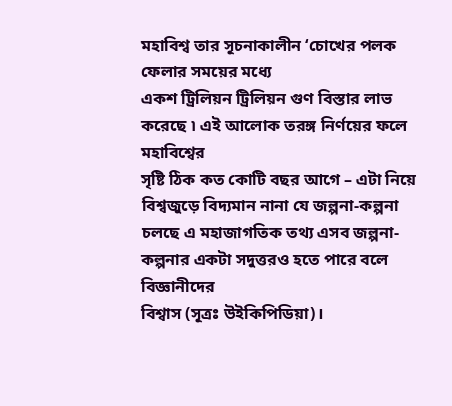মহাবিশ্ব তার সূচনাকালীন ‘চোখের পলক ফেলার সময়ের মধ্যে
একশ ট্রিলিয়ন ট্রিলিয়ন গুণ বিস্তার লাভ করেছে ৷ এই আলোক তরঙ্গ নির্ণয়ের ফলে মহাবিশ্বের
সৃষ্টি ঠিক কত কোটি বছর আগে – এটা নিয়ে বিশ্বজুড়ে বিদ্যমান নানা যে জল্পনা-কল্পনা
চলছে এ মহাজাগতিক তথ্য এসব জল্পনা-কল্পনার একটা সদুত্তরও হতে পারে বলে বিজ্ঞানীদের
বিশ্বাস (সূত্রঃ উইকিপিডিয়া)।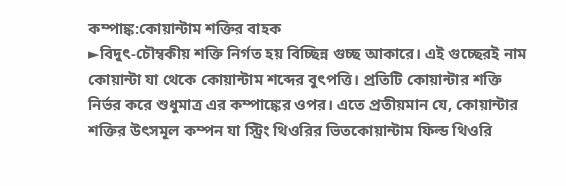কম্পাঙ্ক:কোয়ান্টাম শক্তির বাহক
►বিদুৎ-চৌম্বকীয় শক্তি নির্গত হয় বিচ্ছিন্ন গুচ্ছ আকারে। এই গুচ্ছেরই নাম কোয়ান্টা যা থেকে কোয়ান্টাম শব্দের বুৎপত্তি। প্রতিটি কোয়ান্টার শক্তি নির্ভর করে শুধুমাত্র এর কম্পাঙ্কের ওপর। এতে প্রতীয়মান যে, কোয়ান্টার শক্তির উৎসমূল কম্পন যা স্ট্রিং থিওরির ভিতকোয়ান্টাম ফিল্ড থিওরি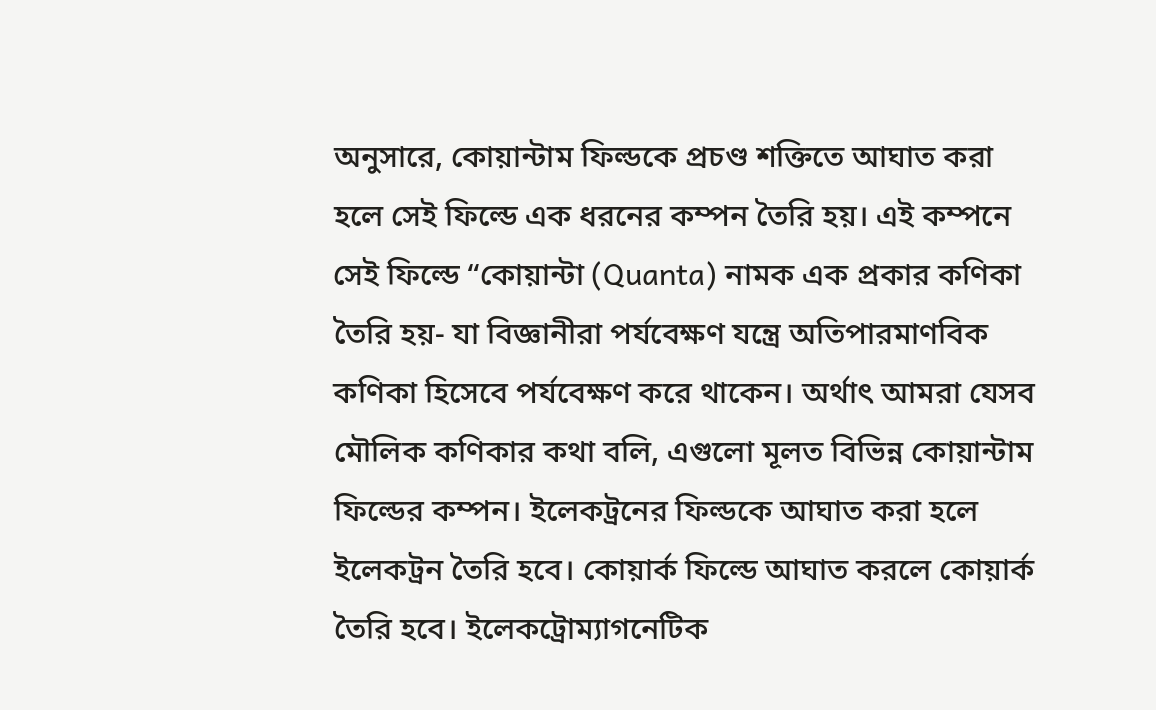অনুসারে, কোয়ান্টাম ফিল্ডকে প্রচণ্ড শক্তিতে আঘাত করা হলে সেই ফিল্ডে এক ধরনের কম্পন তৈরি হয়। এই কম্পনে সেই ফিল্ডে “কোয়ান্টা (Quanta) নামক এক প্রকার কণিকা তৈরি হয়- যা বিজ্ঞানীরা পর্যবেক্ষণ যন্ত্রে অতিপারমাণবিক কণিকা হিসেবে পর্যবেক্ষণ করে থাকেন। অর্থাৎ আমরা যেসব মৌলিক কণিকার কথা বলি, এগুলো মূলত বিভিন্ন কোয়ান্টাম ফিল্ডের কম্পন। ইলেকট্রনের ফিল্ডকে আঘাত করা হলে ইলেকট্রন তৈরি হবে। কোয়ার্ক ফিল্ডে আঘাত করলে কোয়ার্ক তৈরি হবে। ইলেকট্রোম্যাগনেটিক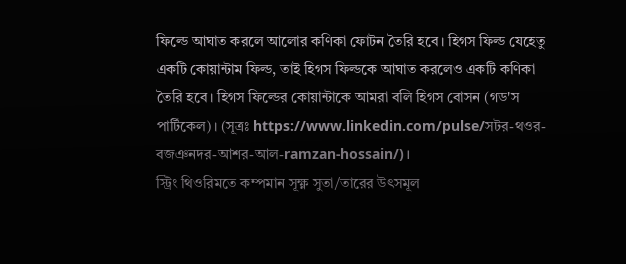ফিল্ডে আঘাত করলে আলোর কণিকা ফোটন তৈরি হবে। হিগস ফিল্ড যেহেতু একটি কোয়ান্টাম ফিল্ড, তাই হিগস ফিল্ডকে আঘাত করলেও একটি কণিকা তৈরি হবে। হিগস ফিল্ডের কোয়ান্টাকে আমরা বলি হিগস বোসন (গড'স পার্টিকেল)। (সূত্রঃ https://www.linkedin.com/pulse/সটর-থওর-বজঞনদর-আশর-আল-ramzan-hossain/)।
স্ট্রিং থিওরিমতে কম্পমান সূক্ষ্ণ সুতা/তারের উৎসমূল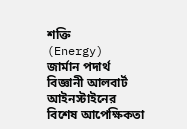শক্তি
(Energy)
জার্মান পদার্থ বিজ্ঞানী আলবার্ট আইনস্টাইনের বিশেষ আপেক্ষিকতা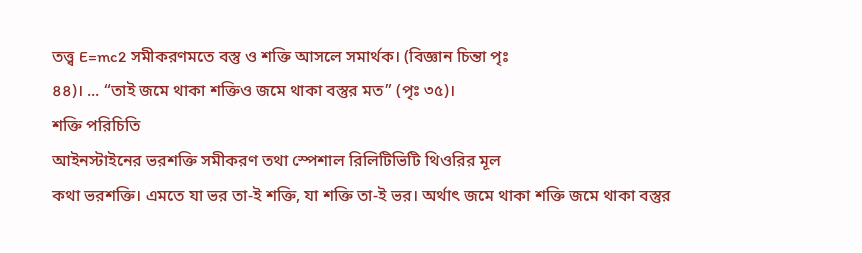তত্ত্ব E=mc2 সমীকরণমতে বস্তু ও শক্তি আসলে সমার্থক। (বিজ্ঞান চিন্তা পৃঃ
৪৪)। ... “তাই জমে থাকা শক্তিও জমে থাকা বস্তুর মত” (পৃঃ ৩৫)।
শক্তি পরিচিতি
আইনস্টাইনের ভরশক্তি সমীকরণ তথা স্পেশাল রিলিটিভিটি থিওরির মূল
কথা ভরশক্তি। এমতে যা ভর তা-ই শক্তি, যা শক্তি তা-ই ভর। অর্থাৎ জমে থাকা শক্তি জমে থাকা বস্তুর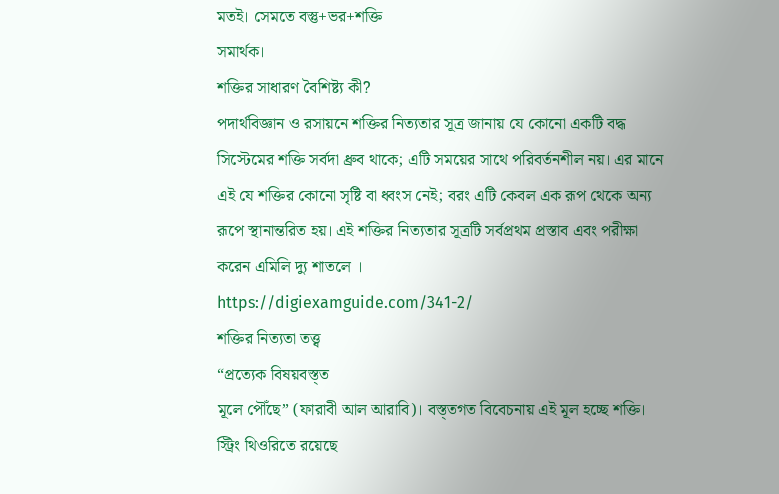মতই। সেমতে বস্তু+ভর+শক্তি
সমার্থক।
শক্তির সাধারণ বৈশিষ্ট্য কী?
পদার্থবিজ্ঞান ও রসায়নে শক্তির নিত্যতার সূত্র জানায় যে কোনো একটি বদ্ধ সিস্টেমের শক্তি সর্বদা ধ্রুব থাকে; এটি সময়ের সাথে পরিবর্তনশীল নয়। এর মানে এই যে শক্তির কোনো সৃষ্টি বা ধ্বংস নেই; বরং এটি কেবল এক রূপ থেকে অন্য রূপে স্থানান্তরিত হয়। এই শক্তির নিত্যতার সূত্রটি সর্বপ্রথম প্রস্তাব এবং পরীক্ষা করেন এমিলি দ্যু শাতলে ।
https://digiexamguide.com/341-2/
শক্তির নিত্যতা তত্ত্ব
“প্রত্যেক বিষয়বস্ত্ত
মূলে পৌঁছে” (ফারাবী আল আরাবি)। বস্ত্তগত বিবেচনায় এই মূল হচ্ছে শক্তি।
স্ট্রিং থিওরিতে রয়েছে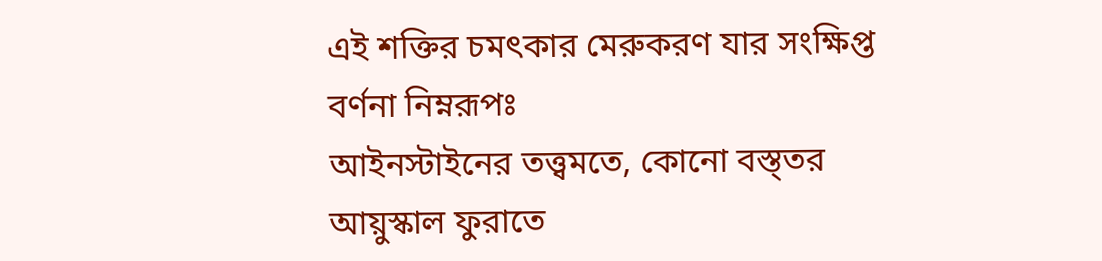এই শক্তির চমৎকার মেরুকরণ যার সংক্ষিপ্ত বর্ণনা নিম্নরূপঃ
আইনস্টাইনের তত্ত্বমতে, কোনো বস্ত্তর আয়ুস্কাল ফুরাতে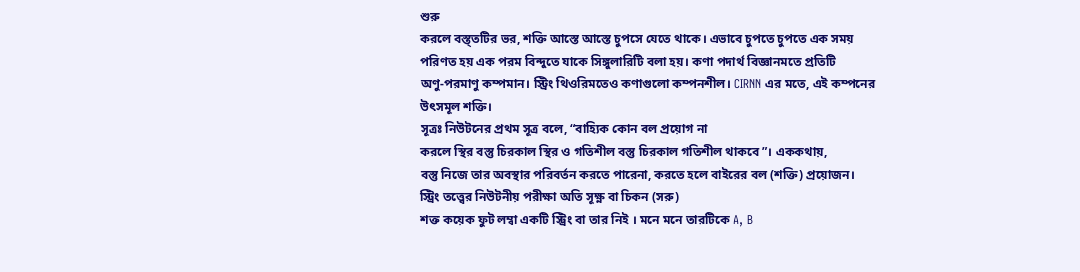শুরু
করলে বস্ত্তটির ভর, শক্তি আস্তে আস্তে চুপসে যেতে থাকে। এভাবে চুপতে চুপতে এক সময়
পরিণত হয় এক পরম বিন্দুতে যাকে সিঙ্গুলারিটি বলা হয়। কণা পদার্থ বিজ্ঞানমতে প্রতিটি
অণু-পরমাণু কম্পমান। স্ট্রিং থিওরিমতেও কণাগুলো কম্পনশীল। CIRNN এর মতে, এই কম্পনের
উৎসমূল শক্তি।
সূত্রঃ নিউটনের প্রথম সূত্র বলে, “বাহ্যিক কোন বল প্রয়োগ না
করলে স্থির বস্তু চিরকাল স্থির ও গতিশীল বস্তু চিরকাল গতিশীল থাকবে”। এককথায়,
বস্তু নিজে তার অবস্থার পরিবর্তন করতে পারেনা, করতে হলে বাইরের বল (শক্তি) প্রয়োজন।
স্ট্রিং তত্ত্বের নিউটনীয় পরীক্ষা অতি সূক্ষ্ণ বা চিকন (সরু)
শক্ত কয়েক ফুট লম্বা একটি স্ট্রিং বা তার নিই । মনে মনে তারটিকে A, B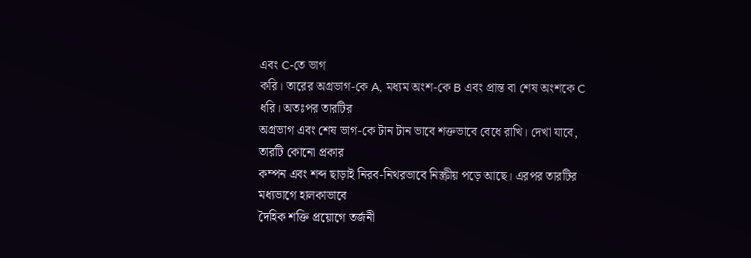এবং C-তে ভাগ
করি। তারের অগ্রভাগ-কে A, মধ্যম অংশ-কে B এবং প্রান্ত বা শেষ অংশকে C ধরি। অতঃপর তারটির
অগ্রভাগ এবং শেষ ভাগ-কে টান টান ভাবে শক্তভাবে বেধে রাখি। দেখা যাবে, তারটি কোনো প্রকার
কম্পন এবং শব্দ ছাড়াই নিরব-নিথরভাবে নিস্ক্রীয় পড়ে আছে। এরপর তারটির মধ্যভাগে হালকাভাবে
দৈহিক শক্তি প্রয়োগে তর্জনী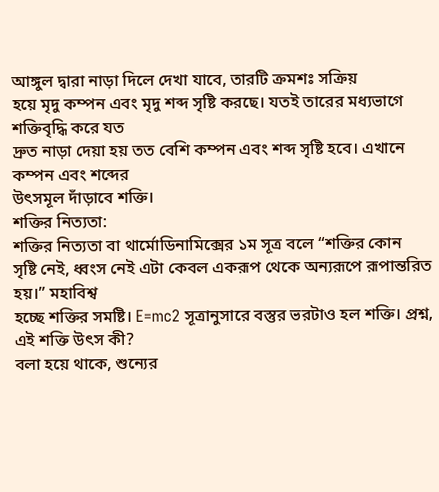আঙ্গুল দ্বারা নাড়া দিলে দেখা যাবে, তারটি ক্রমশঃ সক্রিয়
হয়ে মৃদু কম্পন এবং মৃদু শব্দ সৃষ্টি করছে। যতই তারের মধ্যভাগে শক্তিবৃদ্ধি করে যত
দ্রুত নাড়া দেয়া হয় তত বেশি কম্পন এবং শব্দ সৃষ্টি হবে। এখানে কম্পন এবং শব্দের
উৎসমূল দাঁড়াবে শক্তি।
শক্তির নিত্যতা:
শক্তির নিত্যতা বা থার্মোডিনামিক্সের ১ম সূত্র বলে “শক্তির কোন
সৃষ্টি নেই, ধ্বংস নেই এটা কেবল একরূপ থেকে অন্যরূপে রূপান্তরিত হয়।” মহাবিশ্ব
হচ্ছে শক্তির সমষ্টি। E=mc2 সূত্রানুসারে বস্তুর ভরটাও হল শক্তি। প্রশ্ন,
এই শক্তি উৎস কী?
বলা হয়ে থাকে, শুন্যের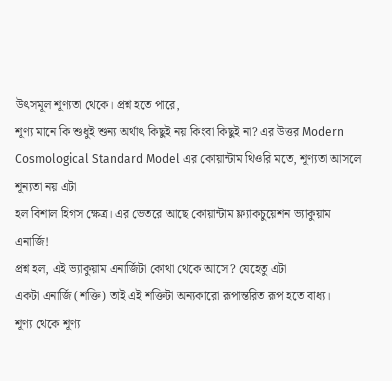উৎসমূল শূণ্যতা থেকে। প্রশ্ন হতে পারে,
শূণ্য মানে কি শুধুই শুন্য অর্থাৎ কিছুই নয় কিংবা কিছুই না? এর উত্তর Modern
Cosmological Standard Model এর কোয়ান্টাম থিওরি মতে, শূণ্যতা আসলে শূন্যতা নয় এটা
হল বিশাল হিগস ক্ষেত্র। এর ভেতরে আছে কোয়ান্টাম ফ্ল্যাকচুয়েশন ভ্যাকুয়াম এনার্জি!
প্রশ্ন হল, এই ভ্যাকুয়াম এনার্জিটা কোথা থেকে আসে? যেহেতু এটা
একটা এনার্জি (শক্তি) তাই এই শক্তিটা অন্যকারো রূপান্তরিত রূপ হতে বাধ্য।
শূণ্য থেকে শূণ্য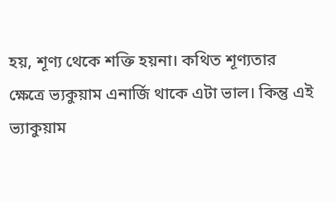হয়, শূণ্য থেকে শক্তি হয়না। কথিত শূণ্যতার
ক্ষেত্রে ভ্যকুয়াম এনার্জি থাকে এটা ভাল। কিন্তু এই ভ্যাকুয়াম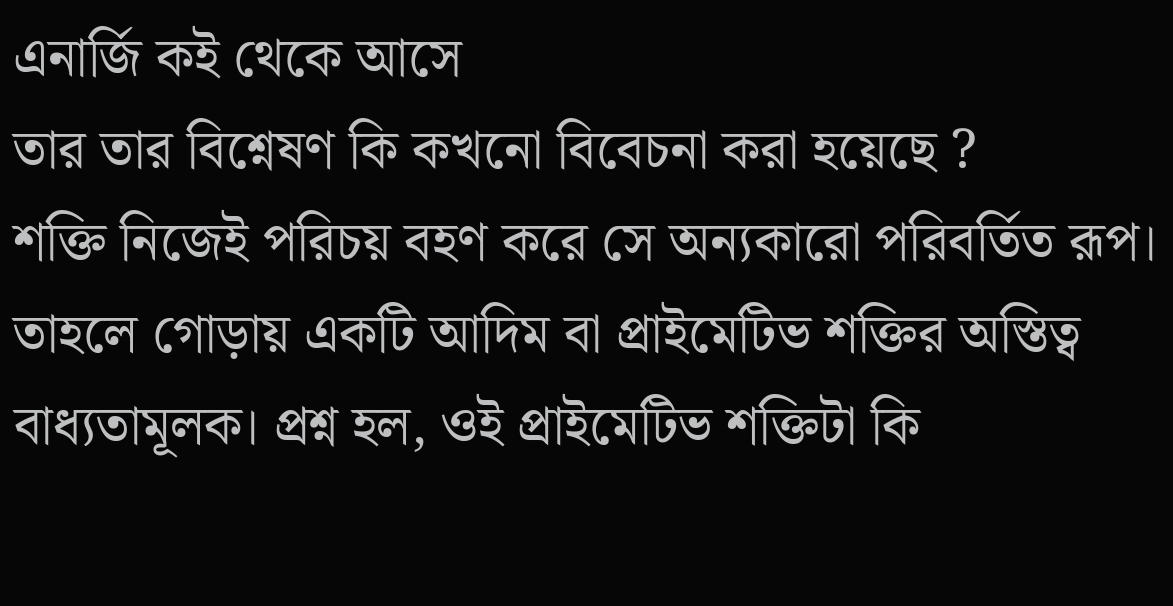এনার্জি কই থেকে আসে
তার তার বিশ্নেষণ কি কখনো বিবেচনা করা হয়েছে ?
শক্তি নিজেই পরিচয় বহণ করে সে অন্যকারো পরিবর্তিত রূপ। তাহলে গোড়ায় একটি আদিম বা প্রাইমেটিভ শক্তির অস্তিত্ব বাধ্যতামূলক। প্রশ্ন হল, ওই প্রাইমেটিভ শক্তিটা কি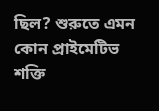ছিল? শুরুতে এমন কোন প্রাইমেটিভ শক্তি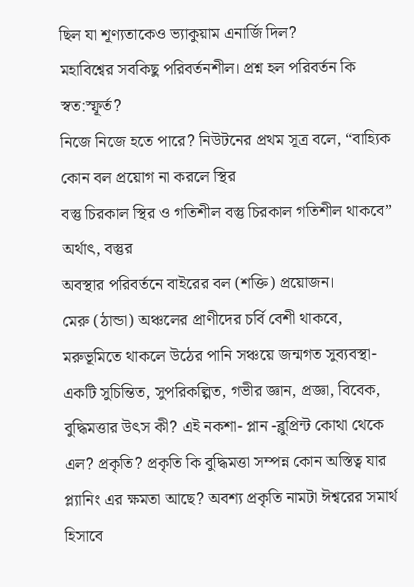ছিল যা শূণ্যতাকেও ভ্যাকুয়াম এনার্জি দিল?
মহাবিশ্বের সবকিছু পরিবর্তনশীল। প্রশ্ন হল পরিবর্তন কি স্বত:স্ফূর্ত?
নিজে নিজে হতে পারে? নিউটনের প্রথম সূত্র বলে, “বাহ্যিক কোন বল প্রয়োগ না করলে স্থির
বস্তু চিরকাল স্থির ও গতিশীল বস্তু চিরকাল গতিশীল থাকবে” অর্থাৎ, বস্তুর
অবস্থার পরিবর্তনে বাইরের বল (শক্তি) প্রয়োজন।
মেরু (ঠান্ডা) অঞ্চলের প্রাণীদের চর্বি বেশী থাকবে, মরুভূমিতে থাকলে উঠের পানি সঞ্চয়ে জন্মগত সুব্যবস্থা-একটি সুচিন্তিত, সুপরিকল্পিত, গভীর জ্ঞান, প্রজ্ঞা, বিবেক, বুদ্ধিমত্তার উৎস কী? এই নকশা- প্লান -ব্লুপ্রিন্ট কোথা থেকে এল? প্রকৃতি? প্রকৃতি কি বুদ্ধিমত্তা সম্পন্ন কোন অস্তিত্ব যার প্ল্যানিং এর ক্ষমতা আছে? অবশ্য প্রকৃতি নামটা ঈশ্বরের সমার্থ হিসাবে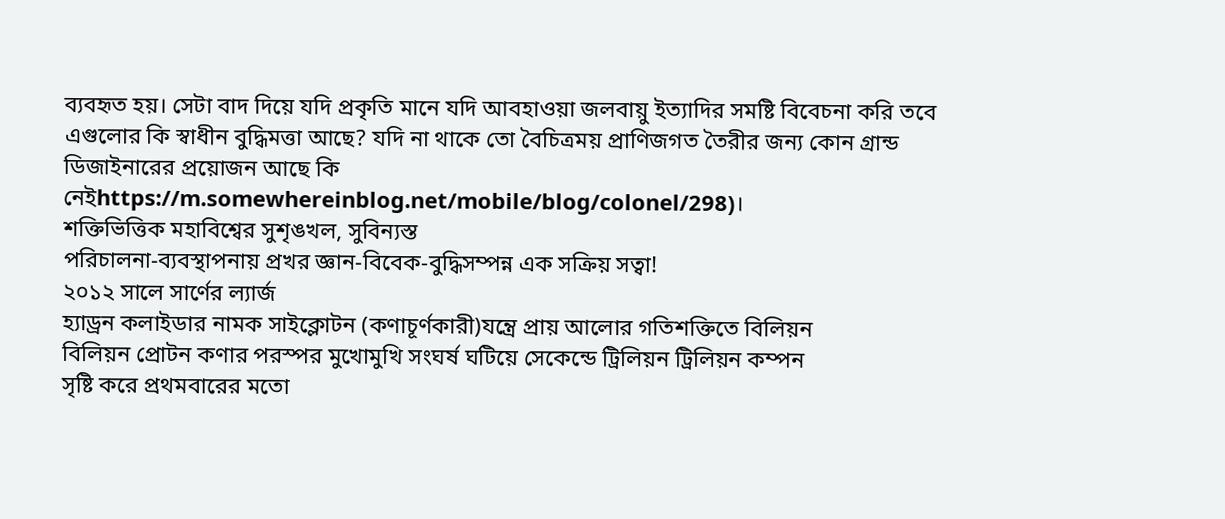ব্যবহৃত হয়। সেটা বাদ দিয়ে যদি প্রকৃতি মানে যদি আবহাওয়া জলবায়ু ইত্যাদির সমষ্টি বিবেচনা করি তবে এগুলোর কি স্বাধীন বুদ্ধিমত্তা আছে? যদি না থাকে তো বৈচিত্রময় প্রাণিজগত তৈরীর জন্য কোন গ্রান্ড ডিজাইনারের প্রয়োজন আছে কি নেইhttps://m.somewhereinblog.net/mobile/blog/colonel/298)।
শক্তিভিত্তিক মহাবিশ্বের সুশৃঙখল, সুবিন্যস্ত
পরিচালনা-ব্যবস্থাপনায় প্রখর জ্ঞান-বিবেক-বুদ্ধিসম্পন্ন এক সক্রিয় সত্বা!
২০১২ সালে সার্ণের ল্যার্জ
হ্যাড্রন কলাইডার নামক সাইক্লোটন (কণাচূর্ণকারী)যন্ত্রে প্রায় আলোর গতিশক্তিতে বিলিয়ন
বিলিয়ন প্রোটন কণার পরস্পর মুখোমুখি সংঘর্ষ ঘটিয়ে সেকেন্ডে ট্রিলিয়ন ট্রিলিয়ন কম্পন
সৃষ্টি করে প্রথমবারের মতো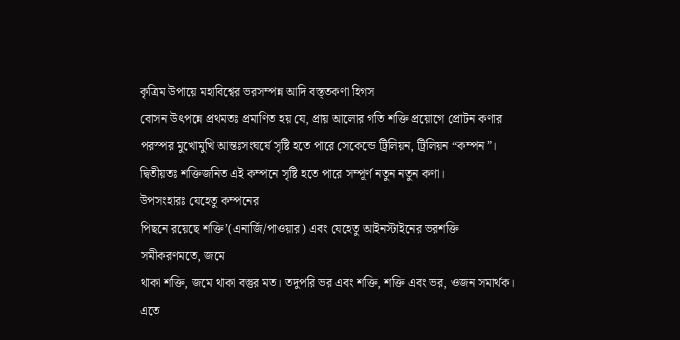কৃত্রিম উপায়ে মহাবিশ্বের ভরসম্পন্ন আদি বস্ত্তকণা হিগস
বোসন উৎপন্নে প্রথমতঃ প্রমাণিত হয় যে, প্রায় আলোর গতি শক্তি প্রয়োগে প্রোটন কণার
পরস্পর মুখোমুখি আন্তঃসংঘর্ষে সৃষ্টি হতে পারে সেকেন্ডে ট্রিলিয়ন, ট্রিলিয়ন “কম্পন”।
দ্বিতীয়তঃ শক্তিজনিত এই কম্পনে সৃষ্টি হতে পারে সম্পূর্ণ নতুন নতুন কণা।
উপসংহারঃ যেহেতু কম্পনের
পিছনে রয়েছে শক্তি’(এনার্জি/পাওয়ার) এবং যেহেতু আইনস্টাইনের ভরশক্তি সমীকরণমতে, জমে
থাকা শক্তি, জমে থাকা বস্তুর মত। তদুপরি ভর এবং শক্তি, শক্তি এবং ভর, ওজন সমার্থক।
এতে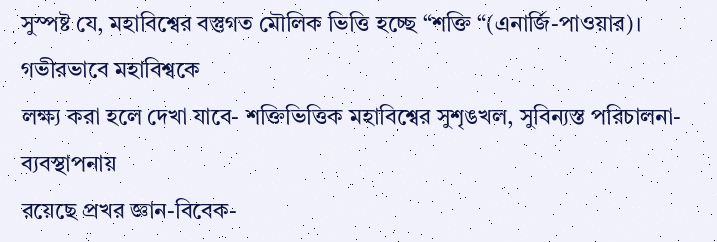সুস্পষ্ট যে, মহাবিশ্বের বস্তুগত মৌলিক ভিত্তি হচ্ছে “শক্তি “(এনার্জি-পাওয়ার)।
গভীরভাবে মহাবিশ্বকে
লক্ষ্য করা হলে দেখা যাবে- শক্তিভিত্তিক মহাবিশ্বের সুশৃঙখল, সুবিন্যস্ত পরিচালনা-ব্যবস্থাপনায়
রয়েছে প্রখর জ্ঞান-বিবেক-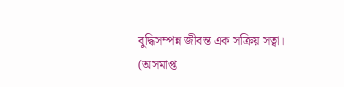বুদ্ধিসম্পন্ন জীবন্ত এক সক্রিয় সত্বা।
(অসমাপ্ত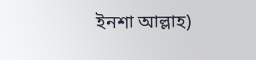ইনশা আল্লাহ)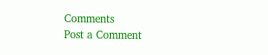Comments
Post a Comment